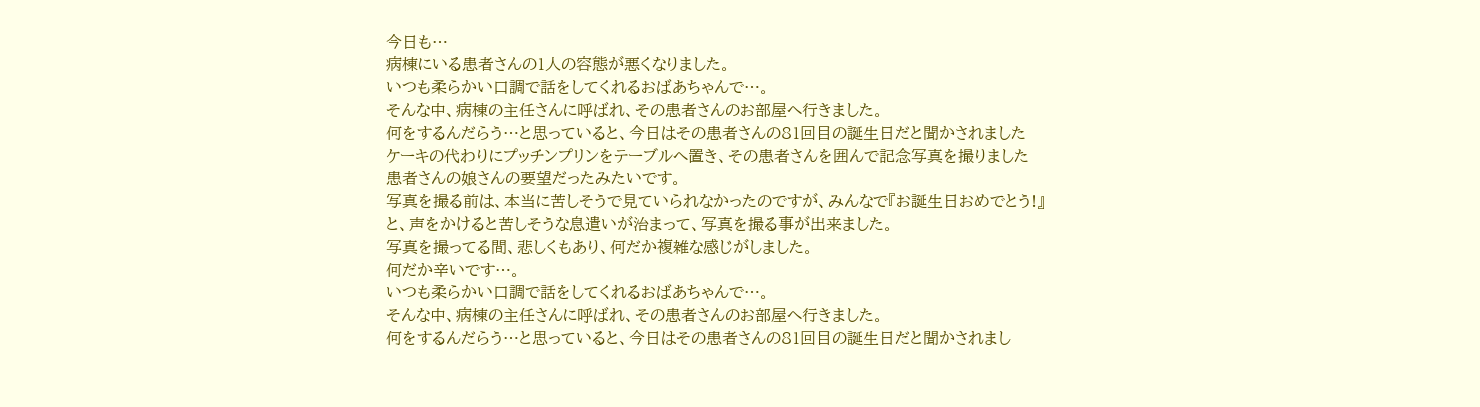今日も…
病棟にいる患者さんの1人の容態が悪くなりました。
いつも柔らかい口調で話をしてくれるおばあちゃんで…。
そんな中、病棟の主任さんに呼ばれ、その患者さんのお部屋へ行きました。
何をするんだらう…と思っていると、今日はその患者さんの81回目の誕生日だと聞かされました
ケーキの代わりにプッチンプリンをテーブルへ置き、その患者さんを囲んで記念写真を撮りました
患者さんの娘さんの要望だったみたいです。
写真を撮る前は、本当に苦しそうで見ていられなかったのですが、みんなで『お誕生日おめでとう!』
と、声をかけると苦しそうな息遣いが治まって、写真を撮る事が出来ました。
写真を撮ってる間、悲しくもあり、何だか複雑な感じがしました。
何だか辛いです…。
いつも柔らかい口調で話をしてくれるおばあちゃんで…。
そんな中、病棟の主任さんに呼ばれ、その患者さんのお部屋へ行きました。
何をするんだらう…と思っていると、今日はその患者さんの81回目の誕生日だと聞かされまし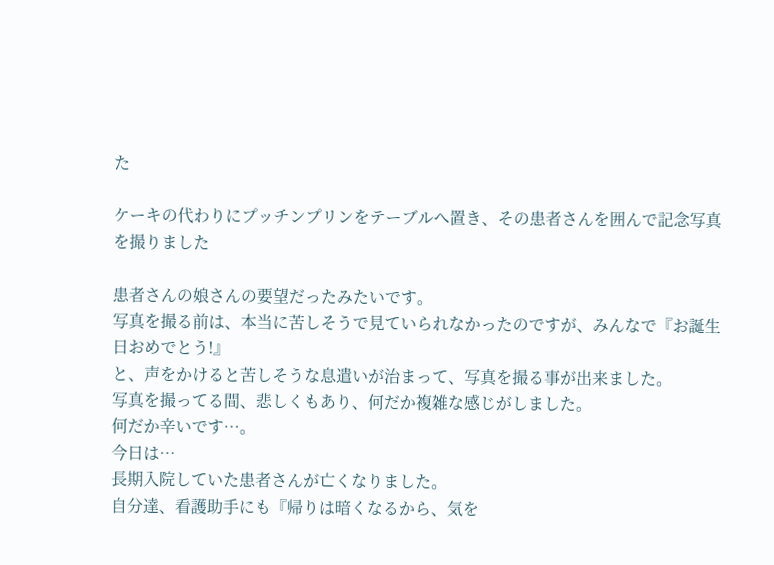た

ケーキの代わりにプッチンプリンをテーブルへ置き、その患者さんを囲んで記念写真を撮りました

患者さんの娘さんの要望だったみたいです。
写真を撮る前は、本当に苦しそうで見ていられなかったのですが、みんなで『お誕生日おめでとう!』
と、声をかけると苦しそうな息遣いが治まって、写真を撮る事が出来ました。
写真を撮ってる間、悲しくもあり、何だか複雑な感じがしました。
何だか辛いです…。
今日は…
長期入院していた患者さんが亡くなりました。
自分達、看護助手にも『帰りは暗くなるから、気を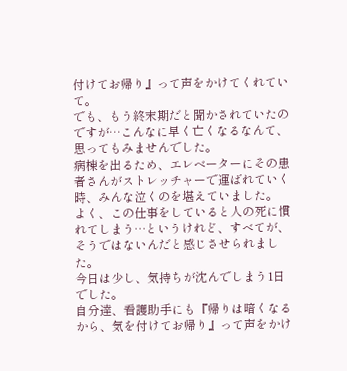付けてお帰り』って声をかけてくれていて。
でも、もう終末期だと聞かされていたのですが…こんなに早く亡くなるなんて、思ってもみませんでした。
病棟を出るため、エレベーターにその患者さんがストレッチャーで運ばれていく時、みんな泣くのを堪えていました。
よく、この仕事をしていると人の死に慣れてしまう…というけれど、すべてが、そうではないんだと感じさせられました。
今日は少し、気持ちが沈んでしまう1日でした。
自分達、看護助手にも『帰りは暗くなるから、気を付けてお帰り』って声をかけ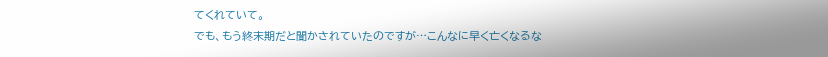てくれていて。
でも、もう終末期だと聞かされていたのですが…こんなに早く亡くなるな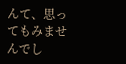んて、思ってもみませんでし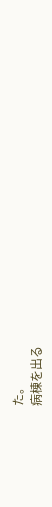た。
病棟を出る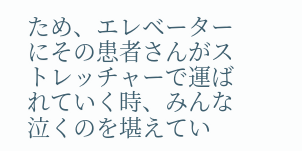ため、エレベーターにその患者さんがストレッチャーで運ばれていく時、みんな泣くのを堪えてい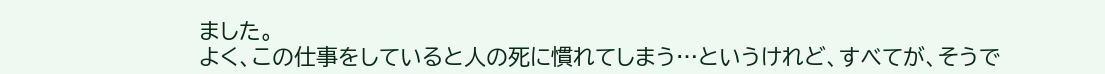ました。
よく、この仕事をしていると人の死に慣れてしまう…というけれど、すべてが、そうで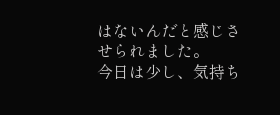はないんだと感じさせられました。
今日は少し、気持ち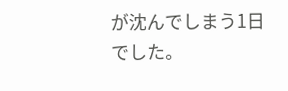が沈んでしまう1日でした。